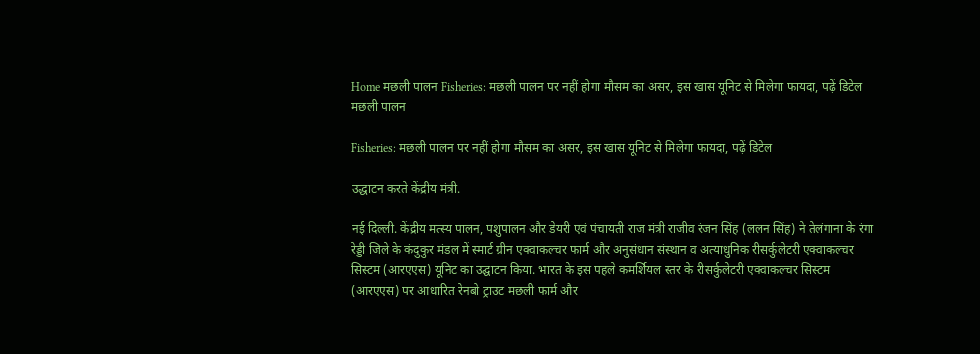Home मछली पालन Fisheries: मछली पालन पर नहीं होगा मौसम का असर, इस खास यूनिट से मिलेगा फायदा, पढ़ें डिटेल
मछली पालन

Fisheries: मछली पालन पर नहीं होगा मौसम का असर, इस खास यूनिट से मिलेगा फायदा, पढ़ें डिटेल

उद्धाटन करते केंद्रीय मंत्री.

नई दिल्ली. केंद्रीय मत्स्य पालन, पशुपालन और डेयरी एवं पंचायती राज मंत्री राजीव रंजन सिंह (ललन सिंह) ने तेलंगाना के रंगा रेड्डी जिले के कंदुकुर मंडल में स्मार्ट ग्रीन एक्वाकल्चर फार्म और अनुसंधान संस्थान व अत्याधुनिक रीसर्कुलेटरी एक्वाकल्चर सिस्टम (आरएएस) यूनिट का उद्घाटन किया. भारत के इस पहले कमर्शियल स्तर के रीसर्कुलेटरी एक्वाकल्चर सिस्टम (आरएएस) पर आधारित रेनबो ट्राउट मछली फार्म और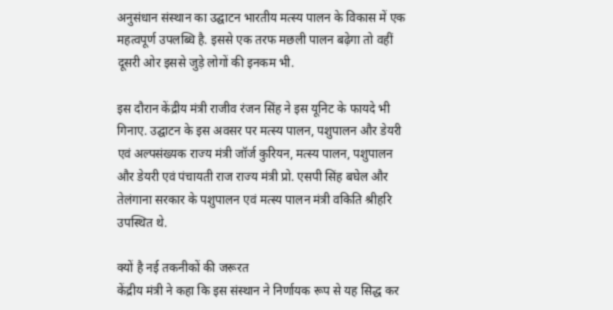अनुसंधान संस्थान का उद्घाटन भारतीय मत्स्य पालन के विकास में एक महत्वपूर्ण उपलब्धि है. इससे एक तरफ मछली पालन बढ़ेगा तो वहीं दूसरी ओर इससे जुड़े लोगों की इनकम भी.

इस दौरान केंद्रीय मंत्री राजीव रंजन सिंह ने इस यूनिट के फायदे भी गिनाए. उद्घाटन के इस अवसर पर मत्स्य पालन, पशुपालन और डेयरी एवं अल्पसंख्यक राज्य मंत्री जॉर्ज कुरियन, मत्स्य पालन, पशुपालन और डेयरी एवं पंचायती राज राज्य मंत्री प्रो. एसपी सिंह बघेल और तेलंगाना सरकार के पशुपालन एवं मत्स्य पालन मंत्री वकिति श्रीहरि उपस्थित थे.

क्यों है नई तकनीकों की जरूरत
केंद्रीय मंत्री ने कहा कि इस संस्थान ने निर्णायक रूप से यह सिद्ध कर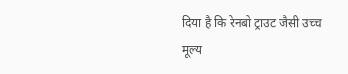दिया है कि रेनबो ट्राउट जैसी उच्च मूल्य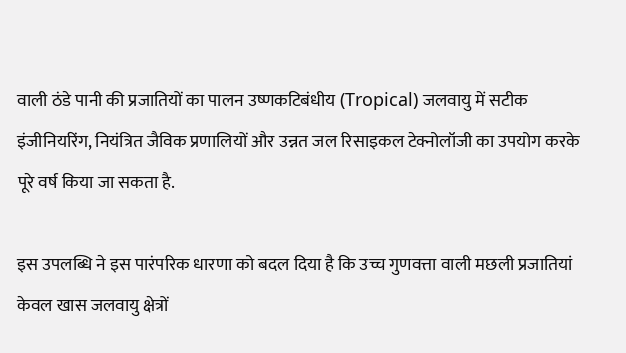वाली ठंडे पानी की प्रजातियों का पालन उष्णकटिबंधीय (Tropical) जलवायु में सटीक इंजीनियरिंग, नियंत्रित जैविक प्रणालियों और उन्नत जल रिसाइकल टेक्नोलॉजी का उपयोग करके पूरे वर्ष किया जा सकता है.

इस उपलब्धि ने इस पारंपरिक धारणा को बदल दिया है कि उच्च गुणवत्ता वाली मछली प्रजातियां केवल खास जलवायु क्षेत्रों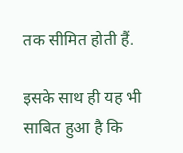तक सीमित होती हैं.

इसके साथ ही यह भी साबित हुआ है कि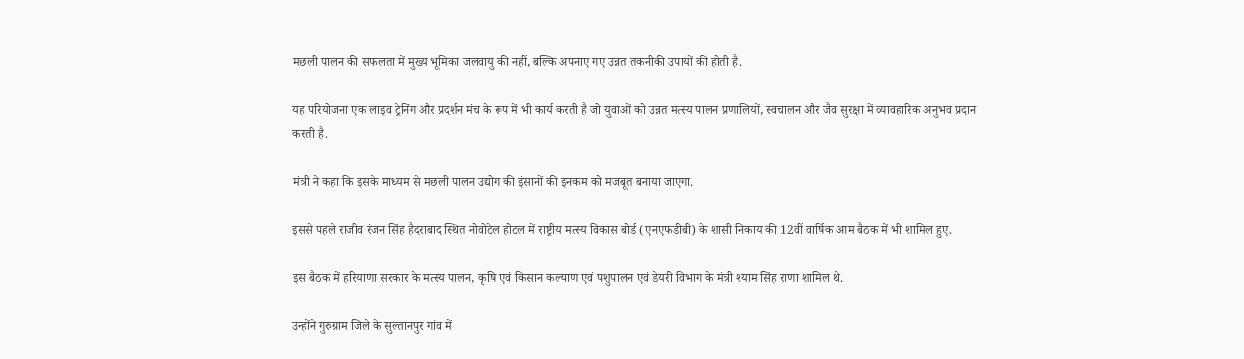मछली पालन की सफलता में मुख्य भूमिका जलवायु की नहीं, बल्कि अपनाए गए उन्नत तकनीकी उपायों की होती है.

यह परियोजना एक लाइव ट्रेनिंग और प्रदर्शन मंच के रूप में भी कार्य करती है जो युवाओं को उन्नत मत्स्य पालन प्रणालियों, स्वचालन और जैव सुरक्षा में व्यावहारिक अनुभव प्रदान करती है.

मंत्री ने कहा कि इसके माध्यम से मछली पालन उद्योग की इंसानों की इनकम को मजबूत बनाया जाएगा.

इससे पहले राजीव रंजन सिंह हैदराबाद स्थित नोवोटेल होटल में राष्ट्रीय मत्स्य विकास बोर्ड (एनएफडीबी) के शासी निकाय की 12वीं वार्षिक आम बैठक में भी शामिल हुए.

इस बैठक में हरियाणा सरकार के मत्स्य पालन, कृषि एवं किसान कल्याण एवं पशुपालन एवं डेयरी विभाग के मंत्री श्याम सिंह राणा शामिल थे.

उन्होंने गुरुग्राम जिले के सुल्तानपुर गांव में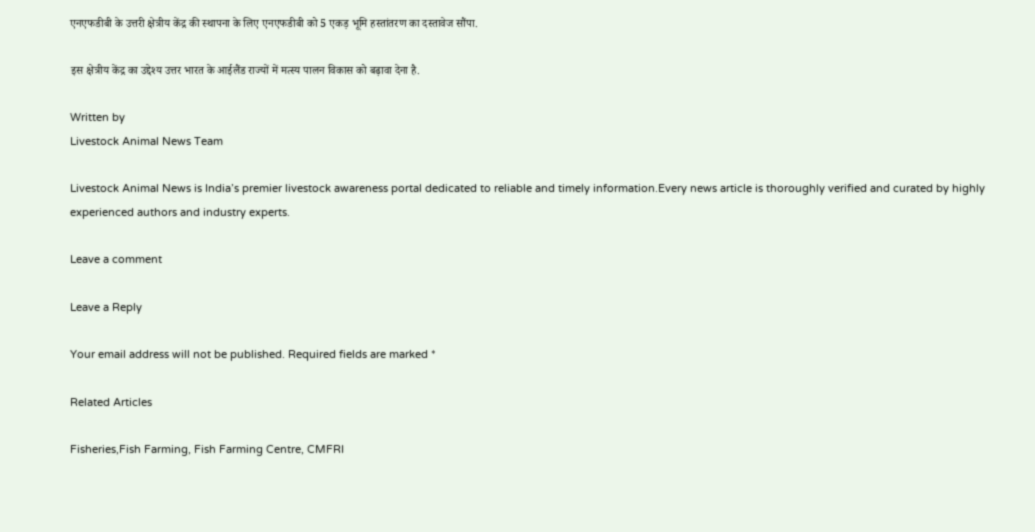एनएफडीबी के उत्तरी क्षेत्रीय केंद्र की स्थापना के लिए एनएफडीबी को 5 एकड़ भूमि हस्तांतरण का दस्तावेज सौंपा.

इस क्षेत्रीय केंद्र का उद्देश्य उत्तर भारत के आईलैंड राज्यों में मत्स्य पालन विकास को बढ़ावा देना है.

Written by
Livestock Animal News Team

Livestock Animal News is India’s premier livestock awareness portal dedicated to reliable and timely information.Every news article is thoroughly verified and curated by highly experienced authors and industry experts.

Leave a comment

Leave a Reply

Your email address will not be published. Required fields are marked *

Related Articles

Fisheries,Fish Farming, Fish Farming Centre, CMFRI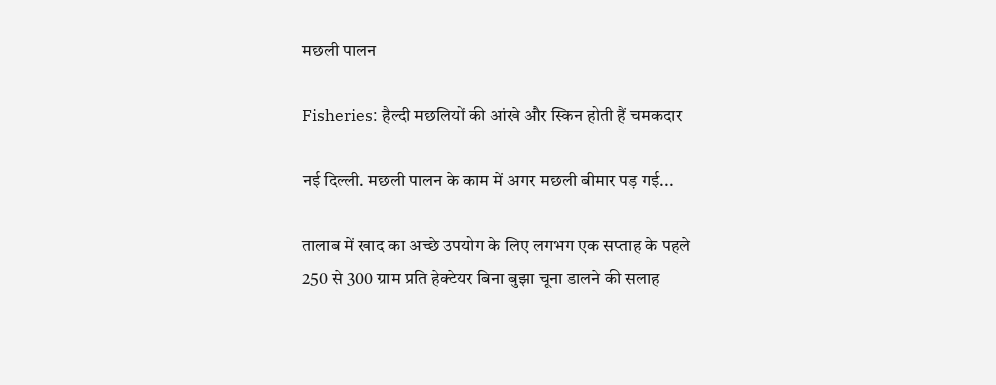मछली पालन

Fisheries: हैल्दी मछलियों की आंखे और स्किन होती हैं चमकदार

नई दिल्ली. मछली पालन के काम में अगर मछली बीमार पड़ गई...

तालाब में खाद का अच्छे उपयोग के लिए लगभग एक सप्ताह के पहले 250 से 300 ग्राम प्रति हेक्टेयर बिना बुझा चूना डालने की सलाह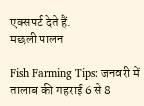एक्सपर्ट देते हैं.
मछली पालन

Fish Farming Tips: जनवरी में तालाब की गहराई 6 से 8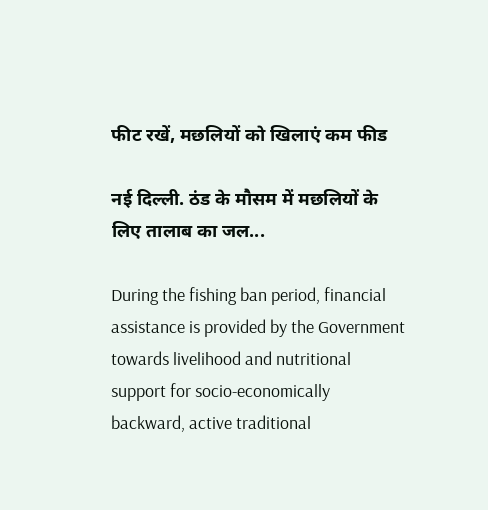फीट रखें, मछलियों को खिलाएं कम फीड

नई दिल्ली. ठंड के मौसम में मछलियों के लिए तालाब का जल...

During the fishing ban period, financial assistance is provided by the Government towards livelihood and nutritional support for socio-economically backward, active traditional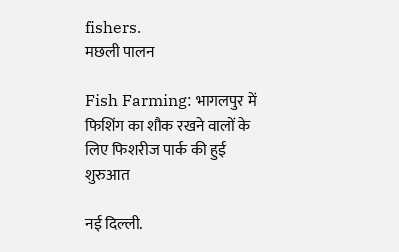fishers.
मछली पालन

Fish Farming: भागलपुर में फिशिंग का शौक रखने वालों के लिए फिशरीज पार्क की हुई शुरुआत

नई दिल्ली.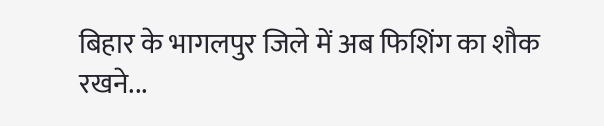बिहार के भागलपुर जिले में अब फिशिंग का शौक रखने...